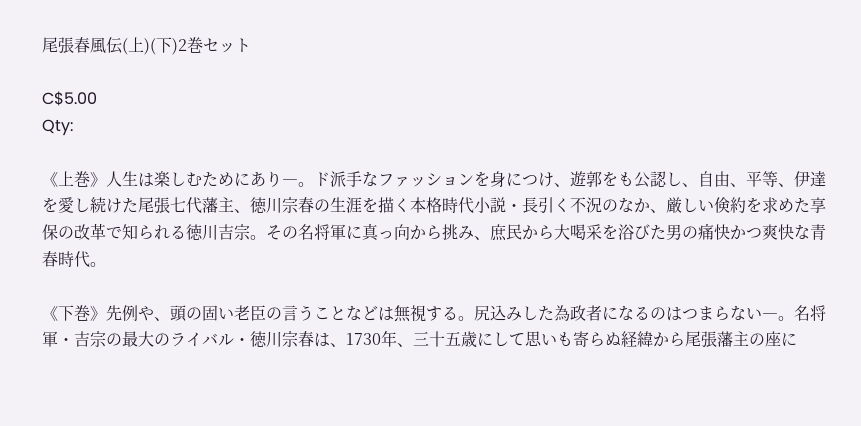尾張春風伝(上)(下)2巻セット

C$5.00
Qty:

《上巻》人生は楽しむためにあり―。ド派手なファッションを身につけ、遊郭をも公認し、自由、平等、伊達を愛し続けた尾張七代藩主、徳川宗春の生涯を描く本格時代小説・長引く不況のなか、厳しい倹約を求めた享保の改革で知られる徳川吉宗。その名将軍に真っ向から挑み、庶民から大喝采を浴びた男の痛快かつ爽快な青春時代。

《下巻》先例や、頭の固い老臣の言うことなどは無視する。尻込みした為政者になるのはつまらない―。名将軍・吉宗の最大のライバル・徳川宗春は、1730年、三十五歳にして思いも寄らぬ経緯から尾張藩主の座に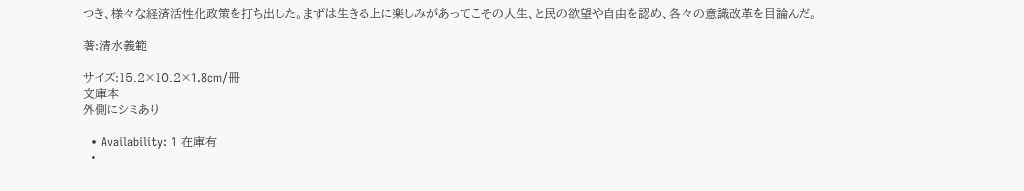つき、様々な経済活性化政策を打ち出した。まずは生きる上に楽しみがあってこその人生、と民の欲望や自由を認め、各々の意識改革を目論んだ。

著:清水義範

サイズ:15.2×10.2×1.8cm/冊
文庫本
外側にシミあり

  • Availability: 1 在庫有
  •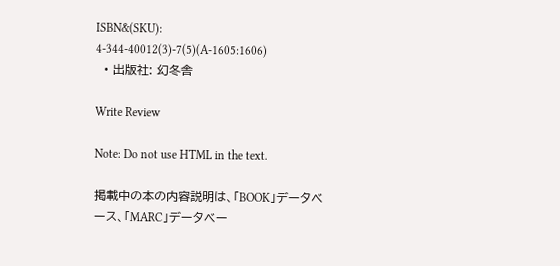ISBN&(SKU): 4-344-40012(3)-7(5)(A-1605:1606)
  • 出版社: 幻冬舎

Write Review

Note: Do not use HTML in the text.

掲載中の本の内容説明は、「BOOK」データベース、「MARC」データベー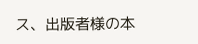ス、出版者様の本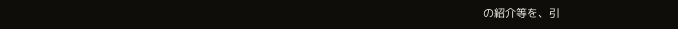の紹介等を、引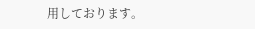用しております。